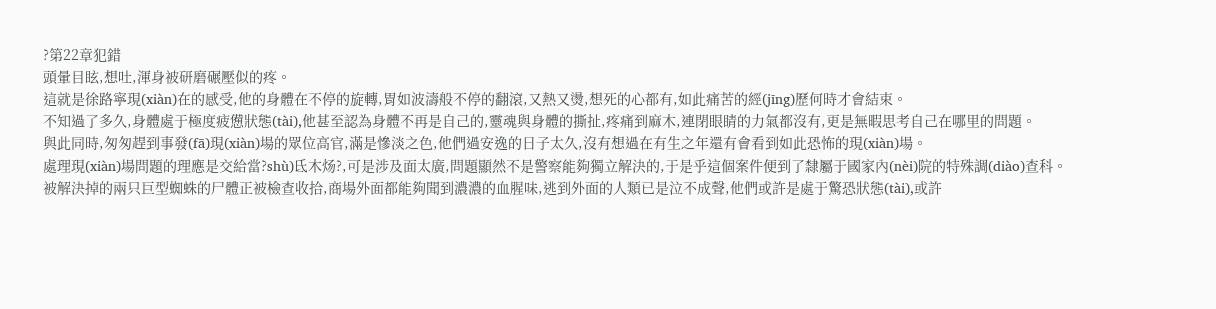?第22章犯錯
頭暈目眩,想吐,渾身被研磨碾壓似的疼。
這就是徐路寧現(xiàn)在的感受,他的身體在不停的旋轉,胃如波濤般不停的翻滾,又熱又燙,想死的心都有,如此痛苦的經(jīng)歷何時才會結束。
不知過了多久,身體處于極度疲憊狀態(tài),他甚至認為身體不再是自己的,靈魂與身體的撕扯,疼痛到麻木,連閉眼睛的力氣都沒有,更是無暇思考自己在哪里的問題。
與此同時,匆匆趕到事發(fā)現(xiàn)場的眾位高官,滿是慘淡之色,他們過安逸的日子太久,沒有想過在有生之年還有會看到如此恐怖的現(xiàn)場。
處理現(xiàn)場問題的理應是交給當?shù)氐木炀?,可是涉及面太廣,問題顯然不是警察能夠獨立解決的,于是乎這個案件便到了隸屬于國家內(nèi)院的特殊調(diào)查科。
被解決掉的兩只巨型蜘蛛的尸體正被檢查收拾,商場外面都能夠聞到濃濃的血腥味,逃到外面的人類已是泣不成聲,他們或許是處于驚恐狀態(tài),或許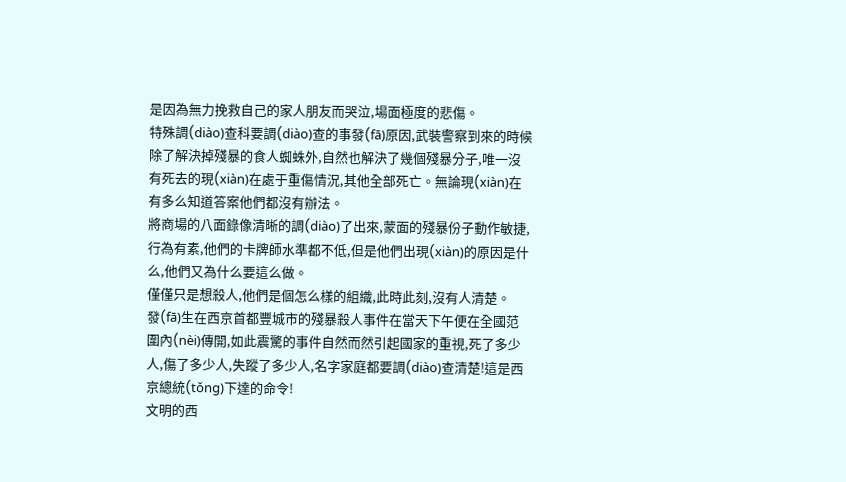是因為無力挽救自己的家人朋友而哭泣,場面極度的悲傷。
特殊調(diào)查科要調(diào)查的事發(fā)原因,武裝警察到來的時候除了解決掉殘暴的食人蜘蛛外,自然也解決了幾個殘暴分子,唯一沒有死去的現(xiàn)在處于重傷情況,其他全部死亡。無論現(xiàn)在有多么知道答案他們都沒有辦法。
將商場的八面錄像清晰的調(diào)了出來,蒙面的殘暴份子動作敏捷,行為有素,他們的卡牌師水準都不低,但是他們出現(xiàn)的原因是什么,他們又為什么要這么做。
僅僅只是想殺人,他們是個怎么樣的組織,此時此刻,沒有人清楚。
發(fā)生在西京首都豐城市的殘暴殺人事件在當天下午便在全國范圍內(nèi)傳開,如此震驚的事件自然而然引起國家的重視,死了多少人,傷了多少人,失蹤了多少人,名字家庭都要調(diào)查清楚!這是西京總統(tǒng)下達的命令!
文明的西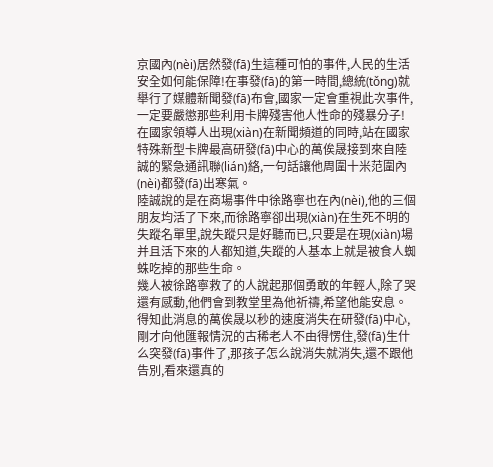京國內(nèi)居然發(fā)生這種可怕的事件,人民的生活安全如何能保障!在事發(fā)的第一時間,總統(tǒng)就舉行了媒體新聞發(fā)布會,國家一定會重視此次事件,一定要嚴懲那些利用卡牌殘害他人性命的殘暴分子!
在國家領導人出現(xiàn)在新聞頻道的同時,站在國家特殊新型卡牌最高研發(fā)中心的萬俟晟接到來自陸誠的緊急通訊聯(lián)絡,一句話讓他周圍十米范圍內(nèi)都發(fā)出寒氣。
陸誠說的是在商場事件中徐路寧也在內(nèi),他的三個朋友均活了下來,而徐路寧卻出現(xiàn)在生死不明的失蹤名單里,說失蹤只是好聽而已,只要是在現(xiàn)場并且活下來的人都知道,失蹤的人基本上就是被食人蜘蛛吃掉的那些生命。
幾人被徐路寧救了的人說起那個勇敢的年輕人,除了哭還有感動,他們會到教堂里為他祈禱,希望他能安息。
得知此消息的萬俟晟以秒的速度消失在研發(fā)中心,剛才向他匯報情況的古稀老人不由得愣住,發(fā)生什么突發(fā)事件了,那孩子怎么說消失就消失,還不跟他告別,看來還真的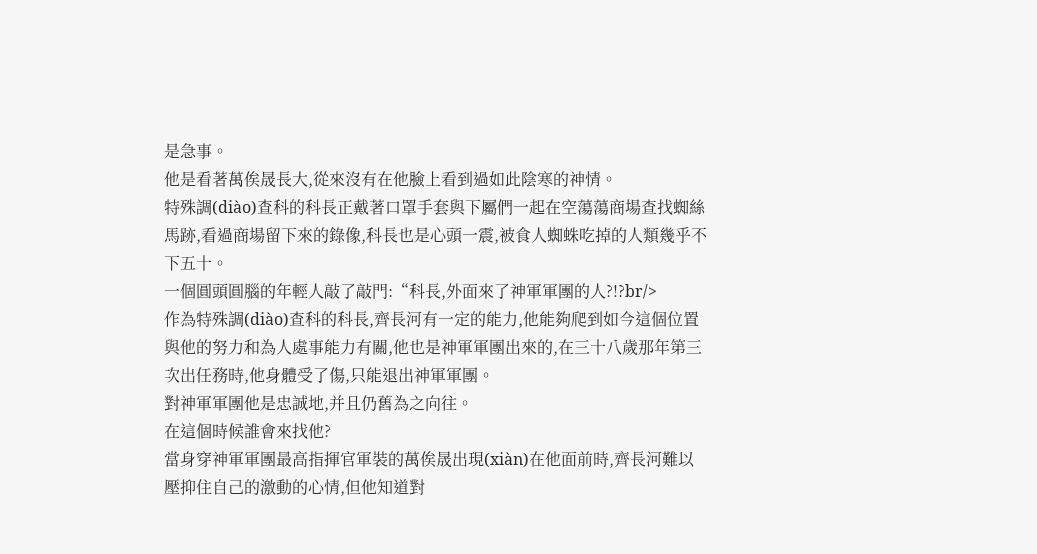是急事。
他是看著萬俟晟長大,從來沒有在他臉上看到過如此陰寒的神情。
特殊調(diào)查科的科長正戴著口罩手套與下屬們一起在空蕩蕩商場查找蜘絲馬跡,看過商場留下來的錄像,科長也是心頭一震,被食人蜘蛛吃掉的人類幾乎不下五十。
一個圓頭圓腦的年輕人敲了敲門:“科長,外面來了神軍軍團的人?!?br/>
作為特殊調(diào)查科的科長,齊長河有一定的能力,他能夠爬到如今這個位置與他的努力和為人處事能力有關,他也是神軍軍團出來的,在三十八歲那年第三次出任務時,他身體受了傷,只能退出神軍軍團。
對神軍軍團他是忠誠地,并且仍舊為之向往。
在這個時候誰會來找他?
當身穿神軍軍團最高指揮官軍裝的萬俟晟出現(xiàn)在他面前時,齊長河難以壓抑住自己的激動的心情,但他知道對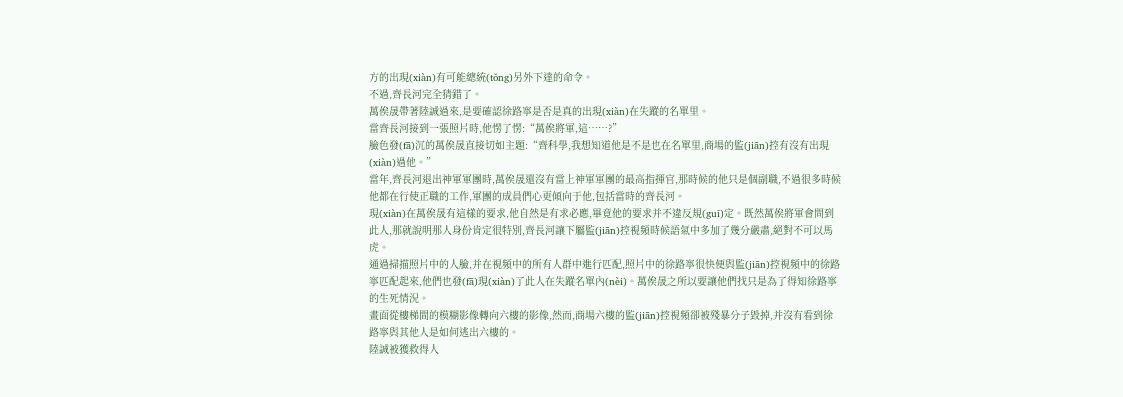方的出現(xiàn)有可能總統(tǒng)另外下達的命令。
不過,齊長河完全猜錯了。
萬俟晟帶著陸誠過來,是要確認徐路寧是否是真的出現(xiàn)在失蹤的名單里。
當齊長河接到一張照片時,他愣了愣:“萬俟將軍,這……?”
臉色發(fā)沉的萬俟晟直接切如主題:“齊科學,我想知道他是不是也在名單里,商場的監(jiān)控有沒有出現(xiàn)過他。”
當年,齊長河退出神軍軍團時,萬俟晟還沒有當上神軍軍團的最高指揮官,那時候的他只是個副職,不過很多時候他都在行使正職的工作,軍團的成員們心更傾向于他,包括當時的齊長河。
現(xiàn)在萬俟晟有這樣的要求,他自然是有求必應,畢竟他的要求并不違反規(guī)定。既然萬俟將軍會問到此人,那就說明那人身份肯定很特別,齊長河讓下屬監(jiān)控視頻時候語氣中多加了幾分嚴肅,絕對不可以馬虎。
通過掃描照片中的人臉,并在視頻中的所有人群中進行匹配,照片中的徐路寧很快便與監(jiān)控視頻中的徐路寧匹配起來,他們也發(fā)現(xiàn)了此人在失蹤名單內(nèi)。萬俟晟之所以要讓他們找只是為了得知徐路寧的生死情況。
畫面從樓梯間的模糊影像轉向六樓的影像,然而,商場六樓的監(jiān)控視頻卻被殘暴分子毀掉,并沒有看到徐路寧與其他人是如何逃出六樓的。
陸誠被獲救得人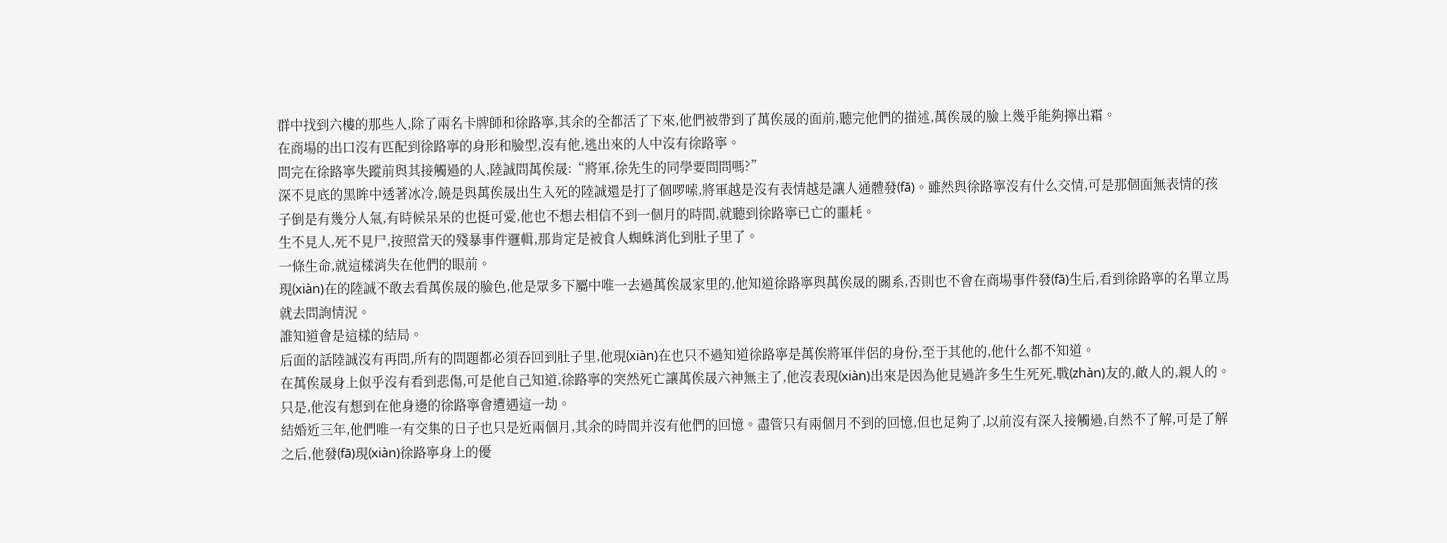群中找到六樓的那些人,除了兩名卡牌師和徐路寧,其余的全都活了下來,他們被帶到了萬俟晟的面前,聽完他們的描述,萬俟晟的臉上幾乎能夠擰出霜。
在商場的出口沒有匹配到徐路寧的身形和臉型,沒有他,逃出來的人中沒有徐路寧。
問完在徐路寧失蹤前與其接觸過的人,陸誠問萬俟晟:“將軍,徐先生的同學要問問嗎?”
深不見底的黑眸中透著冰冷,饒是與萬俟晟出生入死的陸誠還是打了個啰嗦,將軍越是沒有表情越是讓人通體發(fā)。雖然與徐路寧沒有什么交情,可是那個面無表情的孩子倒是有幾分人氣,有時候呆呆的也挺可愛,他也不想去相信不到一個月的時間,就聽到徐路寧已亡的噩耗。
生不見人,死不見尸,按照當天的殘暴事件邏輯,那肯定是被食人蜘蛛消化到肚子里了。
一條生命,就這樣消失在他們的眼前。
現(xiàn)在的陸誠不敢去看萬俟晟的臉色,他是眾多下屬中唯一去過萬俟晟家里的,他知道徐路寧與萬俟晟的關系,否則也不會在商場事件發(fā)生后,看到徐路寧的名單立馬就去問詢情況。
誰知道會是這樣的結局。
后面的話陸誠沒有再問,所有的問題都必須吞回到肚子里,他現(xiàn)在也只不過知道徐路寧是萬俟將軍伴侶的身份,至于其他的,他什么都不知道。
在萬俟晟身上似乎沒有看到悲傷,可是他自己知道,徐路寧的突然死亡讓萬俟晟六神無主了,他沒表現(xiàn)出來是因為他見過許多生生死死,戰(zhàn)友的,敵人的,親人的。只是,他沒有想到在他身邊的徐路寧會遭遇這一劫。
結婚近三年,他們唯一有交集的日子也只是近兩個月,其余的時間并沒有他們的回憶。盡管只有兩個月不到的回憶,但也足夠了,以前沒有深入接觸過,自然不了解,可是了解之后,他發(fā)現(xiàn)徐路寧身上的優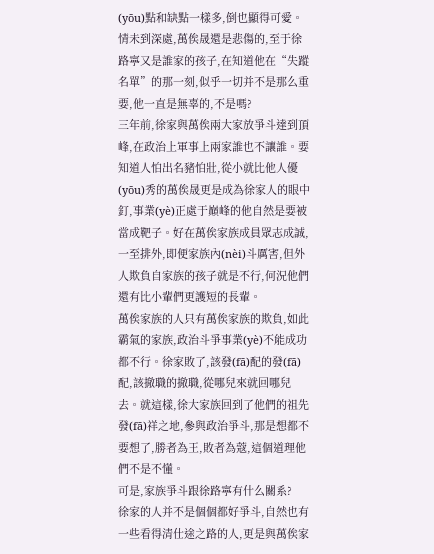(yōu)點和缺點一樣多,倒也顯得可愛。
情未到深處,萬俟晟還是悲傷的,至于徐路寧又是誰家的孩子,在知道他在“失蹤名單”的那一刻,似乎一切并不是那么重要,他一直是無辜的,不是嗎?
三年前,徐家與萬俟兩大家放爭斗達到頂峰,在政治上軍事上兩家誰也不讓誰。要知道人怕出名豬怕壯,從小就比他人優(yōu)秀的萬俟晟更是成為徐家人的眼中釘,事業(yè)正處于巔峰的他自然是要被當成靶子。好在萬俟家族成員眾志成誠,一至排外,即便家族內(nèi)斗厲害,但外人欺負自家族的孩子就是不行,何況他們還有比小輩們更護短的長輩。
萬俟家族的人只有萬俟家族的欺負,如此霸氣的家族,政治斗爭事業(yè)不能成功都不行。徐家敗了,該發(fā)配的發(fā)配,該撤職的撤職,從哪兒來就回哪兒去。就這樣,徐大家族回到了他們的祖先發(fā)祥之地,參與政治爭斗,那是想都不要想了,勝者為王,敗者為蔻,這個道理他們不是不懂。
可是,家族爭斗跟徐路寧有什么關系?
徐家的人并不是個個都好爭斗,自然也有一些看得清仕途之路的人,更是與萬俟家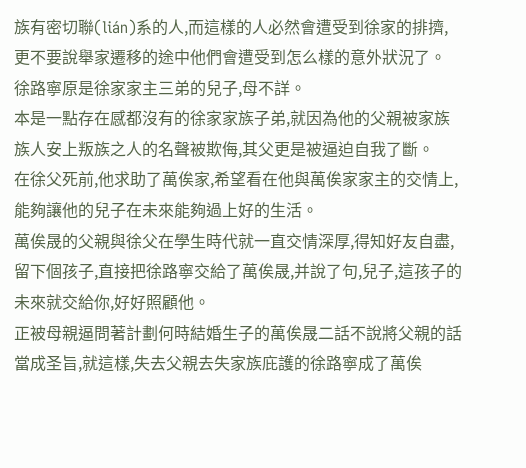族有密切聯(lián)系的人,而這樣的人必然會遭受到徐家的排擠,更不要說舉家遷移的途中他們會遭受到怎么樣的意外狀況了。
徐路寧原是徐家家主三弟的兒子,母不詳。
本是一點存在感都沒有的徐家家族子弟,就因為他的父親被家族族人安上叛族之人的名聲被欺侮,其父更是被逼迫自我了斷。
在徐父死前,他求助了萬俟家,希望看在他與萬俟家家主的交情上,能夠讓他的兒子在未來能夠過上好的生活。
萬俟晟的父親與徐父在學生時代就一直交情深厚,得知好友自盡,留下個孩子,直接把徐路寧交給了萬俟晟,并說了句,兒子,這孩子的未來就交給你,好好照顧他。
正被母親逼問著計劃何時結婚生子的萬俟晟二話不說將父親的話當成圣旨,就這樣,失去父親去失家族庇護的徐路寧成了萬俟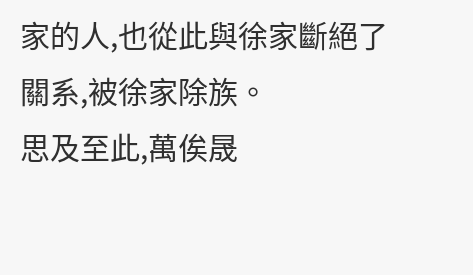家的人,也從此與徐家斷絕了關系,被徐家除族。
思及至此,萬俟晟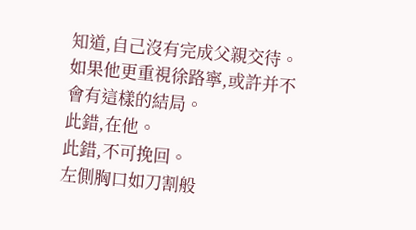知道,自己沒有完成父親交待。如果他更重視徐路寧,或許并不會有這樣的結局。
此錯,在他。
此錯,不可挽回。
左側胸口如刀割般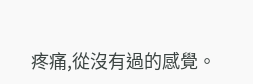疼痛,從沒有過的感覺。